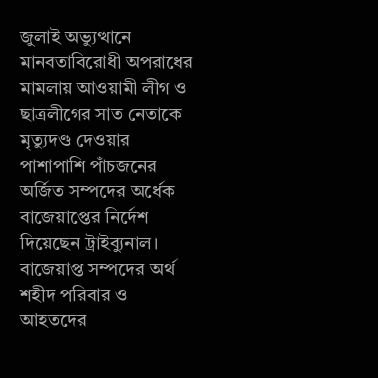জুলাই অভ্যুত্থানে মানবতাবিরোধী অপরাধের মামলায় আওয়ামী লীগ ও ছাত্রলীগের সাত নেতাকে মৃত্যুদণ্ড দেওয়ার পাশাপাশি পাঁচজনের অর্জিত সম্পদের অর্ধেক বাজেয়াপ্তের নির্দেশ দিয়েছেন ট্রাইব্যুনাল। বাজেয়াপ্ত সম্পদের অর্থ শহীদ পরিবার ও আহতদের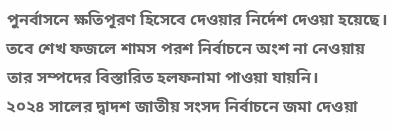পুনর্বাসনে ক্ষতিপূরণ হিসেবে দেওয়ার নির্দেশ দেওয়া হয়েছে। তবে শেখ ফজলে শামস পরশ নির্বাচনে অংশ না নেওয়ায় তার সম্পদের বিস্তারিত হলফনামা পাওয়া যায়নি।
২০২৪ সালের দ্বাদশ জাতীয় সংসদ নির্বাচনে জমা দেওয়া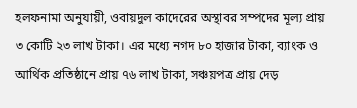হলফনামা অনুযায়ী, ওবায়দুল কাদেরের অস্থাবর সম্পদের মূল্য প্রায় ৩ কোটি ২৩ লাখ টাকা। এর মধ্যে নগদ ৮০ হাজার টাকা, ব্যাংক ও আর্থিক প্রতিষ্ঠানে প্রায় ৭৬ লাখ টাকা, সঞ্চয়পত্র প্রায় দেড়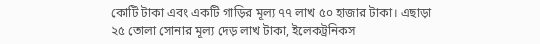কোটি টাকা এবং একটি গাড়ির মূল্য ৭৭ লাখ ৫০ হাজার টাকা। এছাড়া ২৫ তোলা সোনার মূল্য দেড় লাখ টাকা, ইলেকট্রনিকস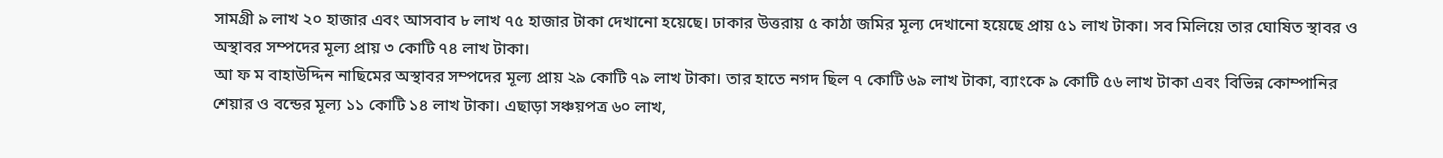সামগ্রী ৯ লাখ ২০ হাজার এবং আসবাব ৮ লাখ ৭৫ হাজার টাকা দেখানো হয়েছে। ঢাকার উত্তরায় ৫ কাঠা জমির মূল্য দেখানো হয়েছে প্রায় ৫১ লাখ টাকা। সব মিলিয়ে তার ঘোষিত স্থাবর ও অস্থাবর সম্পদের মূল্য প্রায় ৩ কোটি ৭৪ লাখ টাকা।
আ ফ ম বাহাউদ্দিন নাছিমের অস্থাবর সম্পদের মূল্য প্রায় ২৯ কোটি ৭৯ লাখ টাকা। তার হাতে নগদ ছিল ৭ কোটি ৬৯ লাখ টাকা, ব্যাংকে ৯ কোটি ৫৬ লাখ টাকা এবং বিভিন্ন কোম্পানির শেয়ার ও বন্ডের মূল্য ১১ কোটি ১৪ লাখ টাকা। এছাড়া সঞ্চয়পত্র ৬০ লাখ,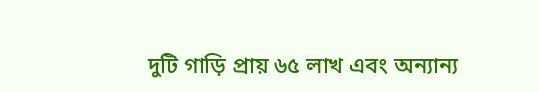দুটি গাড়ি প্রায় ৬৫ লাখ এবং অন্যান্য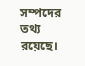সম্পদের তথ্য রয়েছে।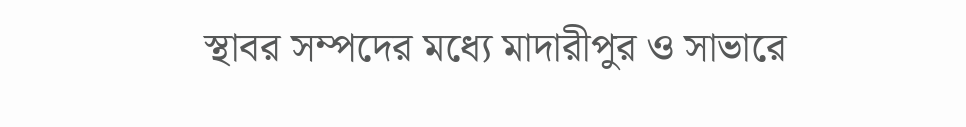স্থাবর সম্পদের মধ্যে মাদারীপুর ও সাভারে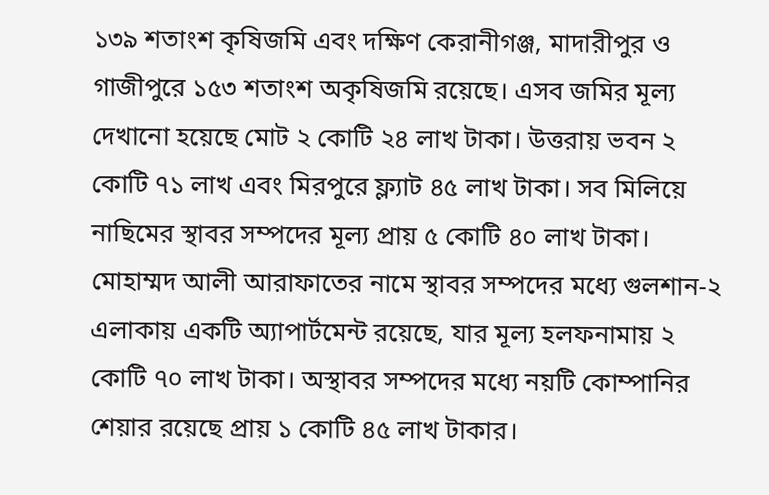১৩৯ শতাংশ কৃষিজমি এবং দক্ষিণ কেরানীগঞ্জ, মাদারীপুর ও গাজীপুরে ১৫৩ শতাংশ অকৃষিজমি রয়েছে। এসব জমির মূল্য দেখানো হয়েছে মোট ২ কোটি ২৪ লাখ টাকা। উত্তরায় ভবন ২ কোটি ৭১ লাখ এবং মিরপুরে ফ্ল্যাট ৪৫ লাখ টাকা। সব মিলিয়ে নাছিমের স্থাবর সম্পদের মূল্য প্রায় ৫ কোটি ৪০ লাখ টাকা।
মোহাম্মদ আলী আরাফাতের নামে স্থাবর সম্পদের মধ্যে গুলশান-২ এলাকায় একটি অ্যাপার্টমেন্ট রয়েছে, যার মূল্য হলফনামায় ২ কোটি ৭০ লাখ টাকা। অস্থাবর সম্পদের মধ্যে নয়টি কোম্পানির শেয়ার রয়েছে প্রায় ১ কোটি ৪৫ লাখ টাকার।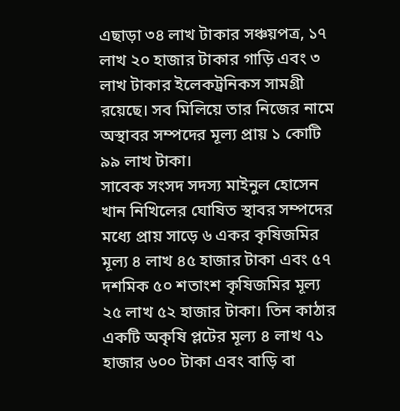এছাড়া ৩৪ লাখ টাকার সঞ্চয়পত্র, ১৭ লাখ ২০ হাজার টাকার গাড়ি এবং ৩ লাখ টাকার ইলেকট্রনিকস সামগ্রী রয়েছে। সব মিলিয়ে তার নিজের নামে অস্থাবর সম্পদের মূল্য প্রায় ১ কোটি ৯৯ লাখ টাকা।
সাবেক সংসদ সদস্য মাইনুল হোসেন খান নিখিলের ঘোষিত স্থাবর সম্পদের মধ্যে প্রায় সাড়ে ৬ একর কৃষিজমির মূল্য ৪ লাখ ৪৫ হাজার টাকা এবং ৫৭ দশমিক ৫০ শতাংশ কৃষিজমির মূল্য ২৫ লাখ ৫২ হাজার টাকা। তিন কাঠার একটি অকৃষি প্লটের মূল্য ৪ লাখ ৭১ হাজার ৬০০ টাকা এবং বাড়ি বা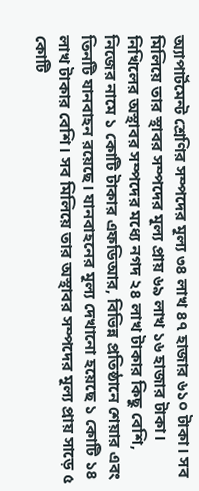অ্যাপার্টমেন্ট শ্রেণির সম্পদের মূল্য ৩৪ লাখ ৪৭ হাজার ৬১০ টাকা। সব মিলিয়ে তার স্থাবর সম্পদের মূল্য প্রায় ৬৯ লাখ ১৬ হাজার টাকা।
নিখিলের অস্থাবর সম্পদের মধ্যে নগদ ২৪ লাখ টাকার কিছু বেশি, নিজের নামে ১ কোটি টাকার এফডিআর, বিভিন্ন প্রতিষ্ঠানে শেয়ার এবং তিনটি যানবাহন রয়েছে। যানবাহনের মূল্য দেখানো হয়েছে ১ কোটি ১৪ লাখ টাকার বেশি। সব মিলিয়ে তার অস্থাবর সম্পদের মূল্য প্রায় সাড়ে ৫ কোটি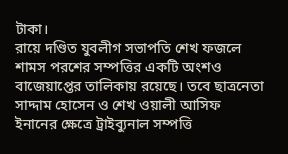টাকা।
রায়ে দণ্ডিত যুবলীগ সভাপতি শেখ ফজলে শামস পরশের সম্পত্তির একটি অংশও বাজেয়াপ্তের তালিকায় রয়েছে। তবে ছাত্রনেতা সাদ্দাম হোসেন ও শেখ ওয়ালী আসিফ ইনানের ক্ষেত্রে ট্রাইব্যুনাল সম্পত্তি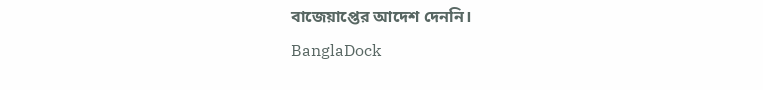বাজেয়াপ্তের আদেশ দেননি।
BanglaDock